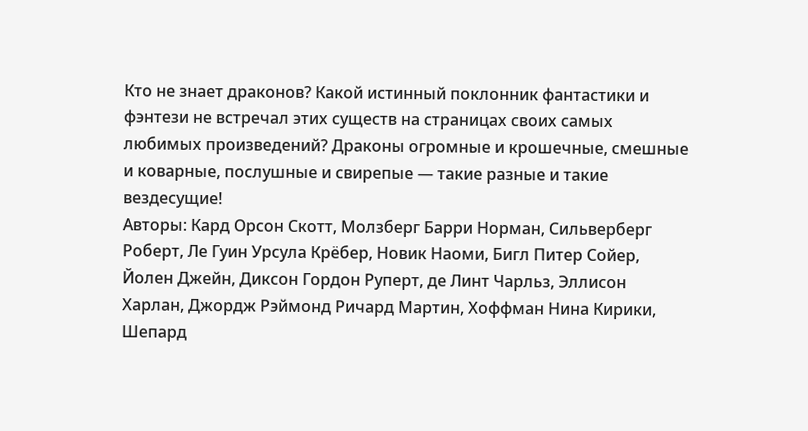Кто не знает драконов? Какой истинный поклонник фантастики и фэнтези не встречал этих существ на страницах своих самых любимых произведений? Драконы огромные и крошечные, смешные и коварные, послушные и свирепые — такие разные и такие вездесущие!
Авторы: Кард Орсон Скотт, Молзберг Барри Норман, Сильверберг Роберт, Ле Гуин Урсула Крёбер, Новик Наоми, Бигл Питер Сойер, Йолен Джейн, Диксон Гордон Руперт, де Линт Чарльз, Эллисон Харлан, Джордж Рэймонд Ричард Мартин, Хоффман Нина Кирики, Шепард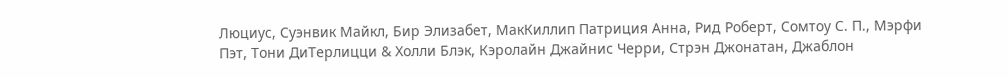Люциус, Суэнвик Майкл, Бир Элизабет, МакКиллип Патриция Анна, Рид Роберт, Сомтоу С. П., Мэрфи Пэт, Тони ДиТерлицци & Холли Блэк, Кэролайн Джайнис Черри, Стрэн Джонатан, Джаблон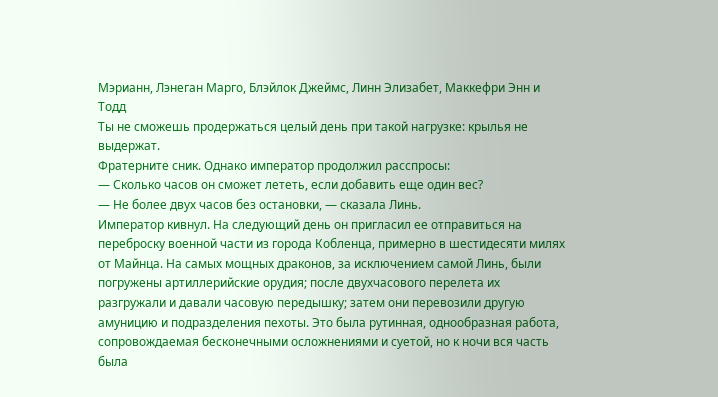Мэрианн, Лэнеган Марго, Блэйлок Джеймс, Линн Элизабет, Маккефри Энн и Тодд
Ты не сможешь продержаться целый день при такой нагрузке: крылья не выдержат.
Фратерните сник. Однако император продолжил расспросы:
— Сколько часов он сможет лететь, если добавить еще один вес?
— Не более двух часов без остановки, — сказала Линь.
Император кивнул. На следующий день он пригласил ее отправиться на переброску военной части из города Кобленца, примерно в шестидесяти милях от Майнца. На самых мощных драконов, за исключением самой Линь, были погружены артиллерийские орудия; после двухчасового перелета их разгружали и давали часовую передышку; затем они перевозили другую амуницию и подразделения пехоты. Это была рутинная, однообразная работа, сопровождаемая бесконечными осложнениями и суетой, но к ночи вся часть была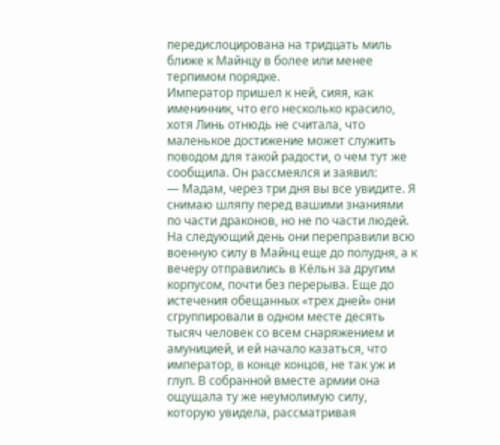передислоцирована на тридцать миль ближе к Майнцу в более или менее терпимом порядке.
Император пришел к ней, сияя, как именинник, что его несколько красило, хотя Линь отнюдь не считала, что маленькое достижение может служить поводом для такой радости, о чем тут же сообщила. Он рассмеялся и заявил:
— Мадам, через три дня вы все увидите. Я снимаю шляпу перед вашими знаниями по части драконов, но не по части людей.
На следующий день они переправили всю военную силу в Майнц еще до полудня, а к вечеру отправились в Кёльн за другим корпусом, почти без перерыва. Еще до истечения обещанных «трех дней» они сгруппировали в одном месте десять тысяч человек со всем снаряжением и амуницией, и ей начало казаться, что император, в конце концов, не так уж и глуп. В собранной вместе армии она ощущала ту же неумолимую силу, которую увидела, рассматривая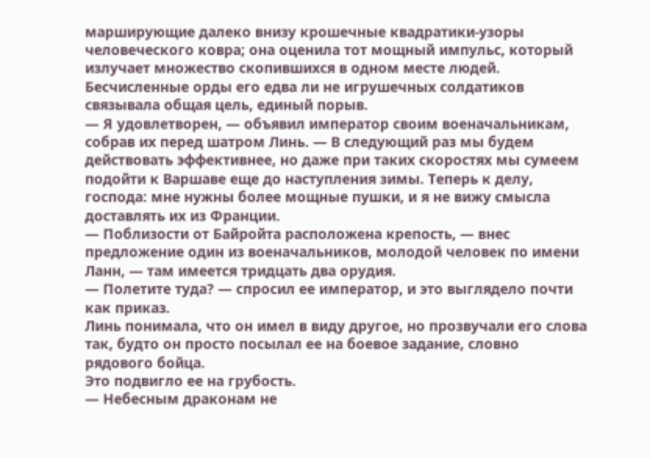марширующие далеко внизу крошечные квадратики-узоры человеческого ковра; она оценила тот мощный импульс, который излучает множество скопившихся в одном месте людей. Бесчисленные орды его едва ли не игрушечных солдатиков связывала общая цель, единый порыв.
— Я удовлетворен, — объявил император своим военачальникам, собрав их перед шатром Линь. — В следующий раз мы будем действовать эффективнее, но даже при таких скоростях мы сумеем подойти к Варшаве еще до наступления зимы. Теперь к делу, господа: мне нужны более мощные пушки, и я не вижу смысла доставлять их из Франции.
— Поблизости от Байройта расположена крепость, — внес предложение один из военачальников, молодой человек по имени Ланн, — там имеется тридцать два орудия.
— Полетите туда? — спросил ее император, и это выглядело почти как приказ.
Линь понимала, что он имел в виду другое, но прозвучали его слова так, будто он просто посылал ее на боевое задание, словно рядового бойца.
Это подвигло ее на грубость.
— Небесным драконам не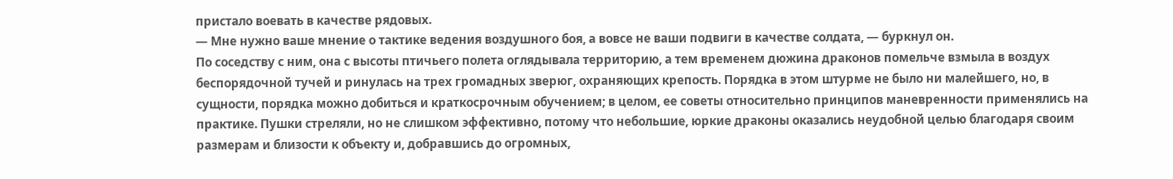пристало воевать в качестве рядовых.
— Мне нужно ваше мнение о тактике ведения воздушного боя, а вовсе не ваши подвиги в качестве солдата, — буркнул он.
По соседству с ним, она с высоты птичьего полета оглядывала территорию, а тем временем дюжина драконов помельче взмыла в воздух беспорядочной тучей и ринулась на трех громадных зверюг, охраняющих крепость. Порядка в этом штурме не было ни малейшего, но, в сущности, порядка можно добиться и краткосрочным обучением; в целом, ее советы относительно принципов маневренности применялись на практике. Пушки стреляли, но не слишком эффективно, потому что небольшие, юркие драконы оказались неудобной целью благодаря своим размерам и близости к объекту и, добравшись до огромных,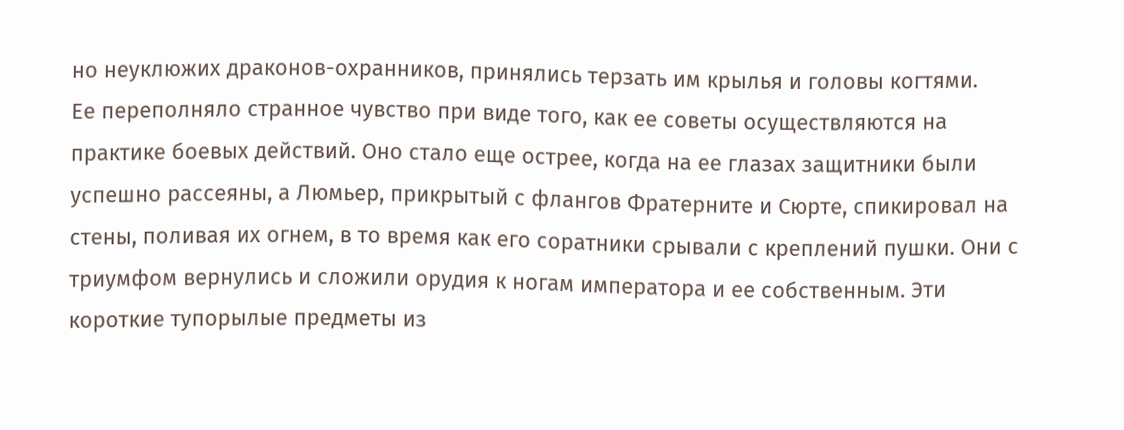но неуклюжих драконов-охранников, принялись терзать им крылья и головы когтями.
Ее переполняло странное чувство при виде того, как ее советы осуществляются на практике боевых действий. Оно стало еще острее, когда на ее глазах защитники были успешно рассеяны, а Люмьер, прикрытый с флангов Фратерните и Сюрте, спикировал на стены, поливая их огнем, в то время как его соратники срывали с креплений пушки. Они с триумфом вернулись и сложили орудия к ногам императора и ее собственным. Эти короткие тупорылые предметы из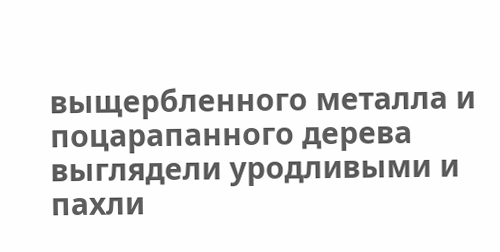выщербленного металла и поцарапанного дерева выглядели уродливыми и пахли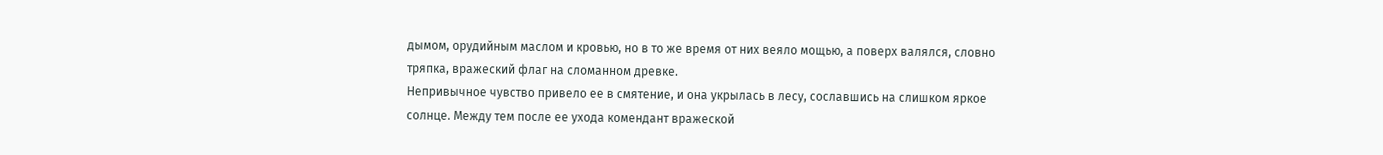дымом, орудийным маслом и кровью, но в то же время от них веяло мощью, а поверх валялся, словно тряпка, вражеский флаг на сломанном древке.
Непривычное чувство привело ее в смятение, и она укрылась в лесу, сославшись на слишком яркое солнце. Между тем после ее ухода комендант вражеской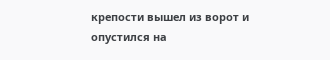крепости вышел из ворот и опустился на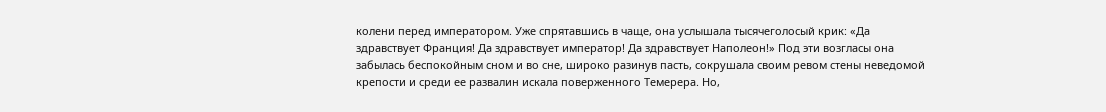колени перед императором. Уже спрятавшись в чаще, она услышала тысячеголосый крик: «Да здравствует Франция! Да здравствует император! Да здравствует Наполеон!» Под эти возгласы она забылась беспокойным сном и во сне, широко разинув пасть, сокрушала своим ревом стены неведомой крепости и среди ее развалин искала поверженного Темерера. Но,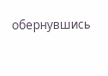обернувшись